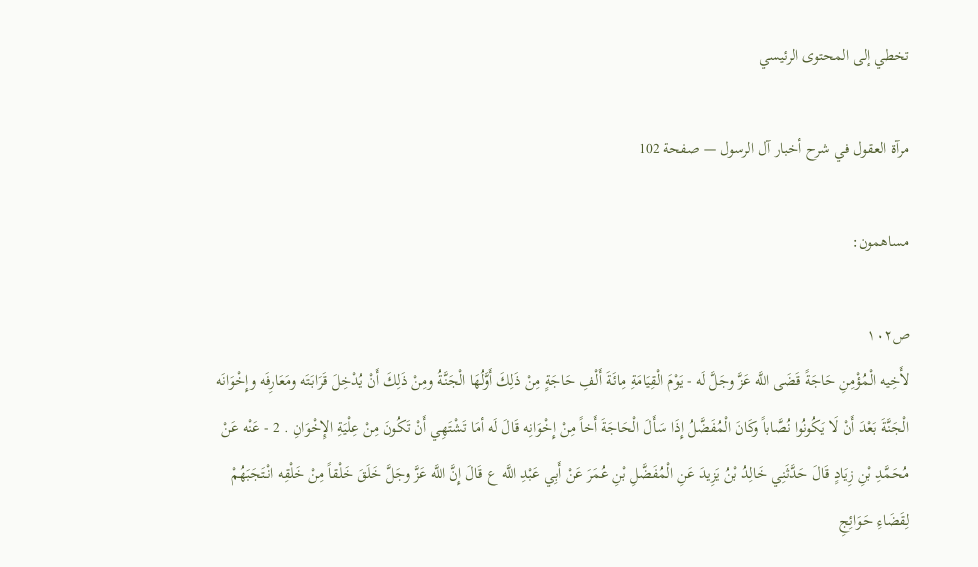تخطي إلى المحتوى الرئيسي

مرآة العقول في شرح أخبار آل الرسول — صفحة 102

مساهمون:

ص١٠٢
لأَخِيه الْمُؤْمِنِ حَاجَةً قَضَى اللَّه عَزَّ وجَلَّ لَه - يَوْمَ الْقِيَامَةِ مِائَةَ أَلْفِ حَاجَةٍ مِنْ ذَلِكَ أَوَّلُهَا الْجَنَّةُ ومِنْ ذَلِكَ أَنْ يُدْخِلَ قَرَابَتَه ومَعَارِفَه وإِخْوَانَه الْجَنَّةَ بَعْدَ أَنْ لَا يَكُونُوا نُصَّاباً وكَانَ الْمُفَضَّلُ إِذَا سَأَلَ الْحَاجَةَ أَخاً مِنْ إِخْوَانِه قَالَ لَه أمَا تَشْتَهِي أَنْ تَكُونَ مِنْ عِلْيَةِ الإِخْوَانِ . 2 - عَنْه عَنْ مُحَمَّدِ بْنِ زِيَادٍ قَالَ حَدَّثَنِي خَالِدُ بْنُ يَزِيدَ عَنِ الْمُفَضَّلِ بْنِ عُمَرَ عَنْ أَبِي عَبْدِ اللَّه ع قَالَ إِنَّ اللَّه عَزَّ وجَلَّ خَلَقَ خَلْقاً مِنْ خَلْقِه انْتَجَبَهُمْ لِقَضَاءِ حَوَائِجِ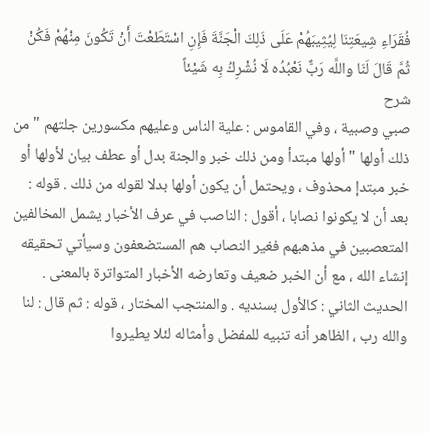فُقَرَاءِ شِيعَتِنَا لِيُثِيبَهُمْ عَلَى ذَلِكَ الْجَنَّةَ فَإِنِ اسْتَطَعْتَ أَنْ تَكُونَ مِنْهُمْ فَكُنْ ثُمَّ قَالَ لَنَا واللَّه رَبٌّ نَعْبُدُه لَا نُشْرِكُ بِه شَيْئاً
شرح
صبي وصبية ، وفي القاموس : علية الناس وعليهم مكسورين جلتهم " من ذلك أولها " أولها مبتدأ ومن ذلك خبر والجنة بدل أو عطف بيان لأولها أو خبر مبتدإ محذوف ، ويحتمل أن يكون أولها بدلا لقوله من ذلك . قوله : بعد أن لا يكونوا نصابا ، أقول : الناصب في عرف الأخبار يشمل المخالفين المتعصبين في مذهبهم فغير النصاب هم المستضعفون وسيأتي تحقيقه إنشاء الله ، مع أن الخبر ضعيف وتعارضه الأخبار المتواترة بالمعنى . الحديث الثاني : كالأول بسنديه . والمنتجب المختار ، قوله : ثم قال : لنا والله رب ، الظاهر أنه تنبيه للمفضل وأمثاله لئلا يطيروا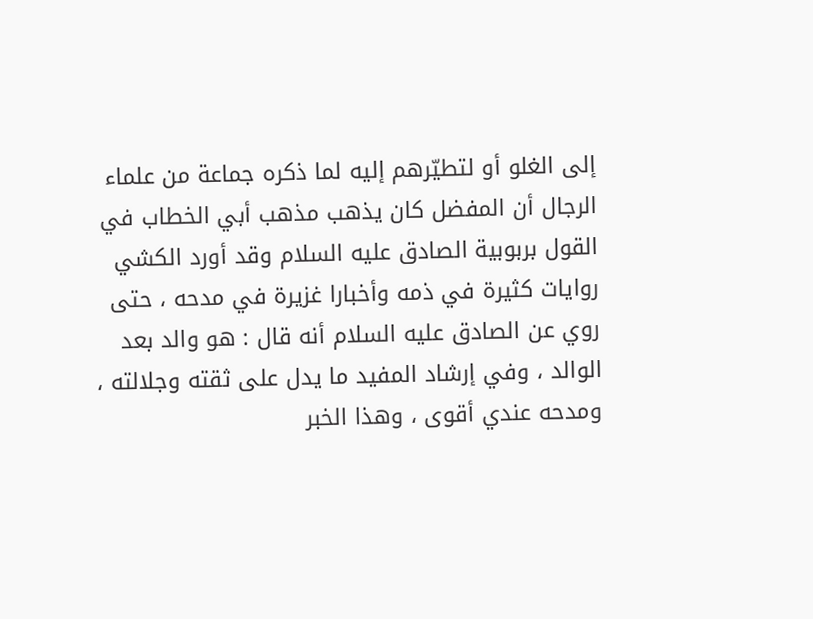إلى الغلو أو لتطيّرهم إليه لما ذكره جماعة من علماء الرجال أن المفضل كان يذهب مذهب أبي الخطاب في القول بربوبية الصادق عليه السلام وقد أورد الكشي روايات كثيرة في ذمه وأخبارا غزيرة في مدحه ، حتى روي عن الصادق عليه السلام أنه قال : هو والد بعد الوالد ، وفي إرشاد المفيد ما يدل على ثقته وجلالته ، ومدحه عندي أقوى ، وهذا الخبر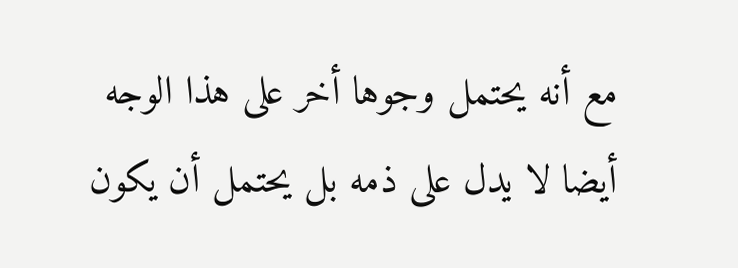مع أنه يحتمل وجوها أخر على هذا الوجه أيضا لا يدل على ذمه بل يحتمل أن يكون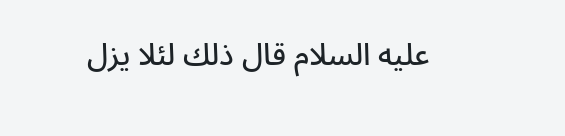عليه السلام قال ذلك لئلا يزل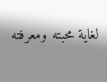لغاية محبته ومعرفته